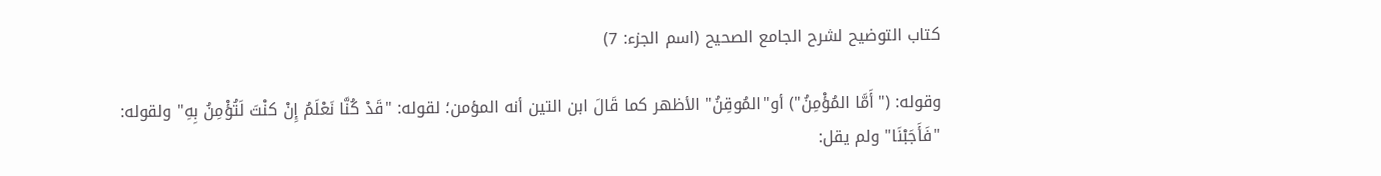كتاب التوضيح لشرح الجامع الصحيح (اسم الجزء: 7)

وقوله: ("أَمَّا المُؤْمِنُ") أو"المُوقِنُ" الأظهر كما قَالَ ابن التين أنه المؤمن؛ لقوله: "قَدْ كُنَّا نَعْلَمُ إِنْ كنْتَ لَتُؤْمِنُ بِهِ" ولقوله: "فَأَجَبْنَا" ولم يقل: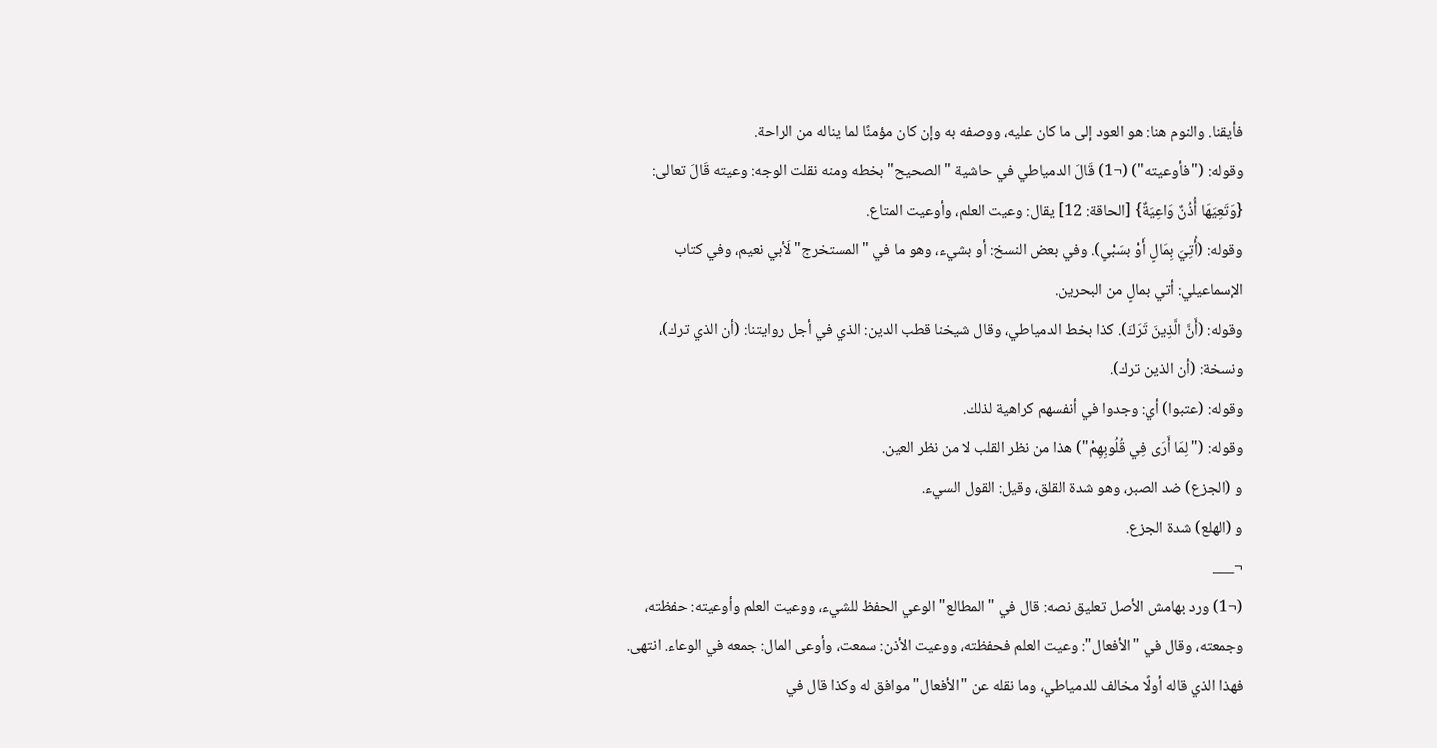فأيقنا. والنوم هنا: هو العود إلى ما كان عليه، ووصفه به وإن كان مؤمنًا لما يناله من الراحة.
وقوله: ("فأوعيته") (¬1) قَالَ الدمياطي في حاشية "الصحيح" بخطه ومنه نقلت الوجه: وعيته قَالَ تعالى: {وَتَعِيَهَا أُذُنٌ وَاعِيَةٌ} [الحاقة: 12] يقال: وعيت العلم، وأوعيت المتاع.
وقوله: (أُتِيَ بِمَالٍ أَوْ بسَبْىٍ). وفي بعض النسخ: أو بشيء، وهو ما في "المستخرج" لَأبي نعيم، وفي كتاب الإسماعيلي: أتي بمالٍ من البحرين.
وقوله: (أَنَّ الَّذِينَ تَرَكَ). كذا بخط الدمياطي، وقال شيخنا قطب الدين: الذي في أجل روايتنا: (أن الذي ترك)، ونسخة: (أن الذين ترك).
وقوله: (عتبوا) أي: وجدوا في أنفسهم كراهية لذلك.
وقوله: ("لِمَا أَرَى فِي قُلُوبِهِمْ") هذا من نظر القلب لا من نظر العين.
و (الجزع) ضد الصبر، وهو شدة القلق، وقيل: القول السيء.
و (الهلع) شدة الجزع.
¬___
(¬1) ورد بهامش الأصل تعليق نصه: قال في "المطالع" الوعي الحفظ للشيء، ووعيت العلم وأوعيته: حفظته، وجمعته، وقال في "الأفعال": وعيت العلم فحفظته، ووعيت الأذن: سمعت، وأوعى المال: جمعه في الوعاء. انتهى. فهذا الذي قاله أولًا مخالف للدمياطي، وما نقله عن "الأفعال" موافق له وكذا قال في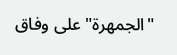"الجمهرة" على وفاق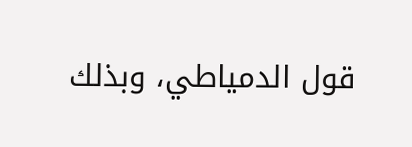قول الدمياطي، وبذلك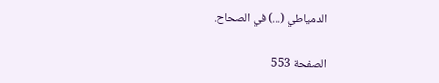الدمياطي (...) في الصحاح.

الصفحة 553